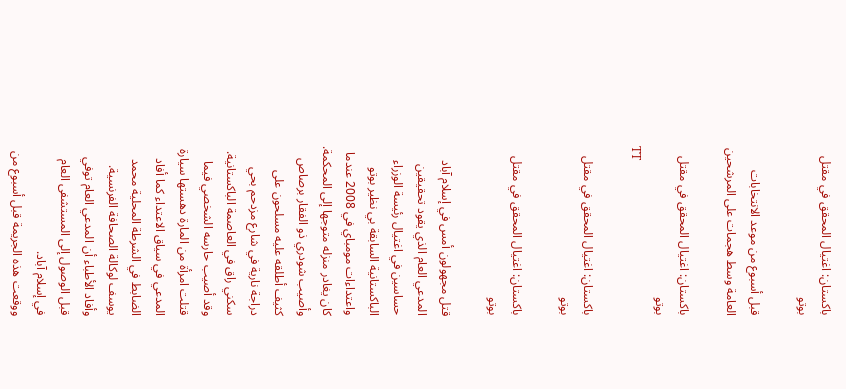باكستان: اغتيال المحقق في مقتل بوتو

قبل أسبوع من موعد الانتخابات العامة وسط هجمات على المرشحين

باكستان: اغتيال المحقق في مقتل بوتو
TT

باكستان: اغتيال المحقق في مقتل بوتو

باكستان: اغتيال المحقق في مقتل بوتو

قتل مجهولون أمس في إسلام آباد المدعي العام الذي يقود تحقيقين حساسين في اغتيال رئيسة الوزراء الباكستانية السابقة بي نظير بوتو واعتداءات مومباي في 2008 عندما كان يغادر منزله متوجها إلى المحكمة. وأصيب شودري ذو الفقار برصاص كثيف أطلقه عليه مسلحون على دراجة نارية في شارع مزدحم بحي سكني راق في العاصمة الباكستانية. وقد أصيب حارسه الشخصي فيما قتلت امرأة من المارة دهستها سيارة المدعي في سياق الاعتداء كما أفاد الضابط في الشرطة المحلية محمد يوسف لوكالة الصحافة الفرنسية.
وأفاد الأطباء أن المدعي العام توفي قبل الوصول إلى المستشفى العام في إسلام آباد.
ووقعت هذه الجريمة قبل أسبوع من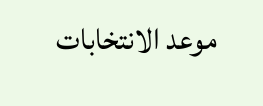موعد الانتخابات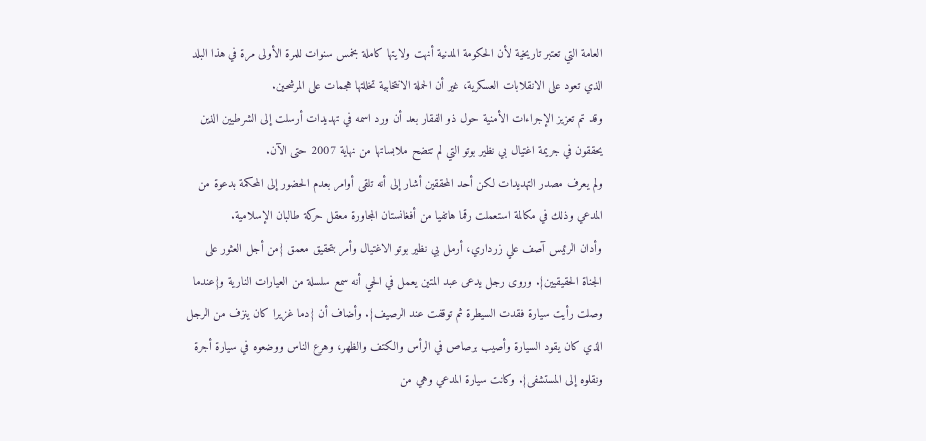العامة التي تعتبر تاريخية لأن الحكومة المدنية أنهت ولايتها كاملة بخمس سنوات للمرة الأولى مرة في هذا البلد الذي تعود على الانقلابات العسكرية، غير أن الحملة الانتخابية تخللتها هجمات على المرشحين.
وقد تم تعزيز الإجراءات الأمنية حول ذو الفقار بعد أن ورد اسمه في تهديدات أرسلت إلى الشرطيين الذين يحققون في جريمة اغتيال بي نظير بوتو التي لم تتضح ملابساتها من نهاية 2007 حتى الآن.
ولم يعرف مصدر التهديدات لكن أحد المحققين أشار إلى أنه تلقى أوامر بعدم الحضور إلى المحكمة بدعوة من المدعي وذلك في مكالمة استعملت رقما هاتفيا من أفغانستان المجاورة معقل حركة طالبان الإسلامية.
وأدان الرئيس آصف علي زرداري، أرمل بي نظير بوتو الاغتيال وأمر بتحقيق معمق {من أجل العثور على الجناة الحقيقيين}. وروى رجل يدعى عبد المتين يعمل في الحي أنه سمع سلسلة من العيارات النارية و{عندما وصلت رأيت سيارة فقدت السيطرة ثم توقفت عند الرصيف}. وأضاف أن {دما غزيرا كان ينزف من الرجل الذي كان يقود السيارة وأصيب برصاص في الرأس والكتف والظهر، وهرع الناس ووضعوه في سيارة أجرة ونقلوه إلى المستشفى}. وكانت سيارة المدعي وهي من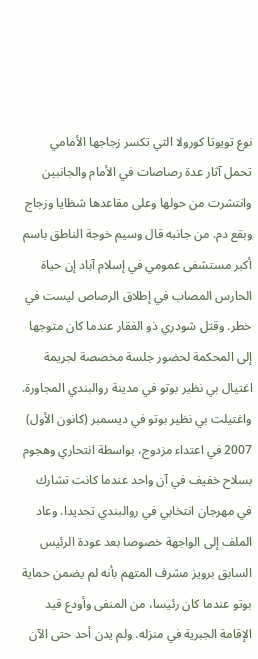نوع تويوتا كورولا التي تكسر زجاجها الأمامي تحمل آثار عدة رصاصات في الأمام والجانبين وانتشرت من حولها وعلى مقاعدها شظايا وزجاج وبقع دم. من جانبه قال وسيم خوجة الناطق باسم أكبر مستشفى عمومي في إسلام آباد إن حياة الحارس المصاب في إطلاق الرصاص ليست في خطر. وقتل شودري ذو الفقار عندما كان متوجها إلى المحكمة لحضور جلسة مخصصة لجريمة اغتيال بي نظير بوتو في مدينة روالبندي المجاورة. واغتيلت بي نظير بوتو في ديسمبر (كانون الأول) 2007 في اعتداء مزدوج، بواسطة انتحاري وهجوم بسلاح خفيف في آن واحد عندما كانت تشارك في مهرجان انتخابي في روالبندي تحديدا. وعاد الملف إلى الواجهة خصوصا بعد عودة الرئيس السابق برويز مشرف المتهم بأنه لم يضمن حماية بوتو عندما كان رئيسا، من المنفى وأودع قيد الإقامة الجبرية في منزله. ولم يدن أحد حتى الآن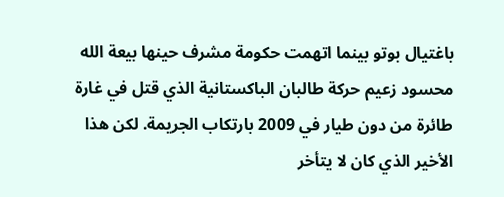باغتيال بوتو بينما اتهمت حكومة مشرف حينها بيعة الله محسود زعيم حركة طالبان الباكستانية الذي قتل في غارة طائرة من دون طيار في 2009 بارتكاب الجريمة. لكن هذا الأخير الذي كان لا يتأخر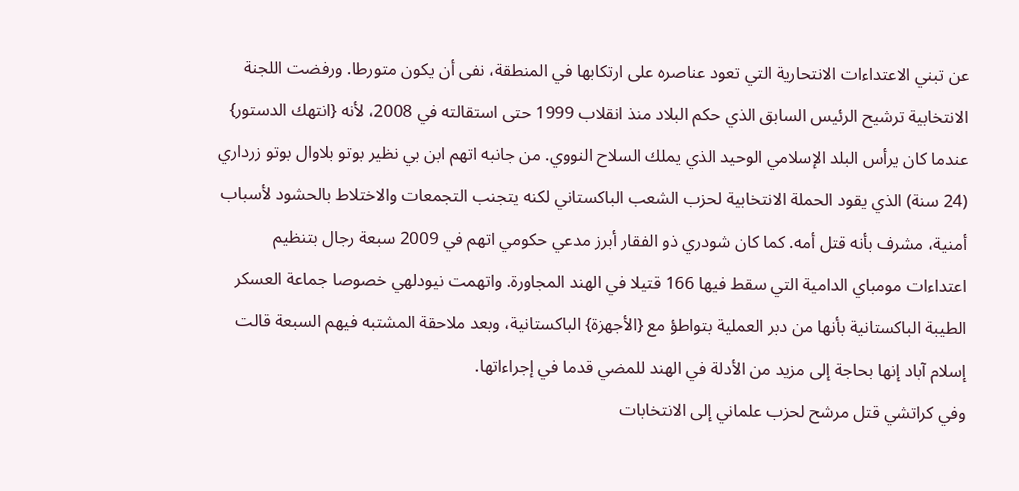عن تبني الاعتداءات الانتحارية التي تعود عناصره على ارتكابها في المنطقة، نفى أن يكون متورطا. ورفضت اللجنة الانتخابية ترشيح الرئيس السابق الذي حكم البلاد منذ انقلاب 1999 حتى استقالته في 2008، لأنه {انتهك الدستور} عندما كان يرأس البلد الإسلامي الوحيد الذي يملك السلاح النووي. من جانبه اتهم ابن بي نظير بوتو بلاوال بوتو زرداري (24 سنة) الذي يقود الحملة الانتخابية لحزب الشعب الباكستاني لكنه يتجنب التجمعات والاختلاط بالحشود لأسباب أمنية، مشرف بأنه قتل أمه. كما كان شودري ذو الفقار أبرز مدعي حكومي اتهم في 2009 سبعة رجال بتنظيم اعتداءات مومباي الدامية التي سقط فيها 166 قتيلا في الهند المجاورة. واتهمت نيودلهي خصوصا جماعة العسكر الطيبة الباكستانية بأنها من دبر العملية بتواطؤ مع {الأجهزة} الباكستانية، وبعد ملاحقة المشتبه فيهم السبعة قالت إسلام آباد إنها بحاجة إلى مزيد من الأدلة في الهند للمضي قدما في إجراءاتها.
وفي كراتشي قتل مرشح لحزب علماني إلى الانتخابات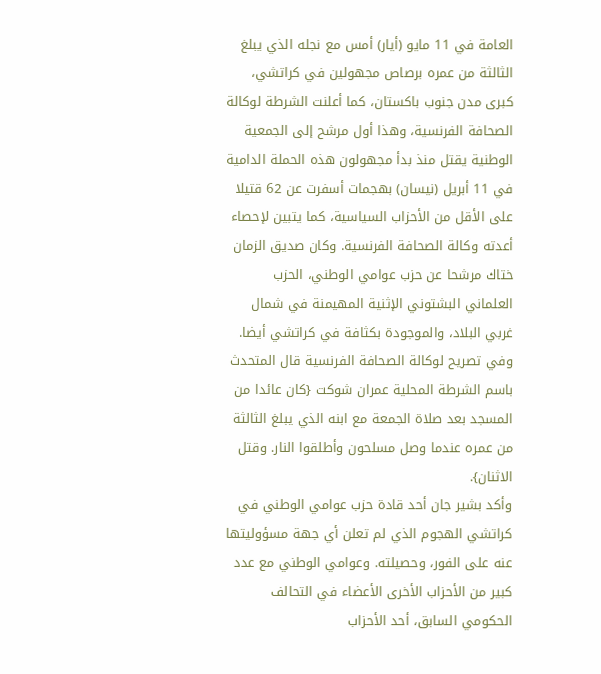العامة في 11 مايو (أيار) أمس مع نجله الذي يبلغ الثالثة من عمره برصاص مجهولين في كراتشي، كبرى مدن جنوب باكستان، كما أعلنت الشرطة لوكالة الصحافة الفرنسية، وهذا أول مرشح إلى الجمعية الوطنية يقتل منذ بدأ مجهولون هذه الحملة الدامية في 11 أبريل (نيسان) بهجمات أسفرت عن 62 قتيلا على الأقل من الأحزاب السياسية، كما يتبين لإحصاء أعدته وكالة الصحافة الفرنسية. وكان صديق الزمان ختاك مرشحا عن حزب عوامي الوطني، الحزب العلماني البشتوني الإثنية المهيمنة في شمال غربي البلاد، والموجودة بكثافة في كراتشي أيضا. وفي تصريح لوكالة الصحافة الفرنسية قال المتحدث باسم الشرطة المحلية عمران شوكت {كان عائدا من المسجد بعد صلاة الجمعة مع ابنه الذي يبلغ الثالثة من عمره عندما وصل مسلحون وأطلقوا النار. وقتل الاثنان}.
وأكد بشير جان أحد قادة حزب عوامي الوطني في كراتشي الهجوم الذي لم تعلن أي جهة مسؤوليتها عنه على الفور، وحصيلته. وعوامي الوطني مع عدد كبير من الأحزاب الأخرى الأعضاء في التحالف الحكومي السابق، أحد الأحزاب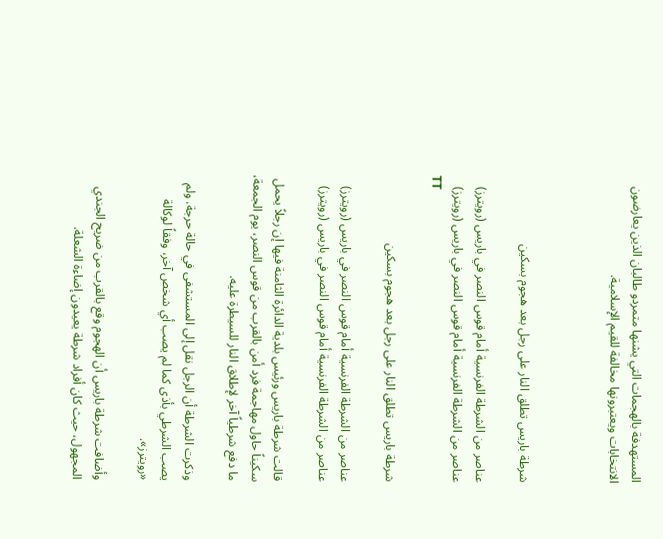المستهدفة بالهجمات التي يشنها متمردو طالبان الذين يعارضون الانتخابات ويعتبرونها مخالفة للقيم الإسلامية.



شرطة باريس تطلق النار على رجل بعد هجوم بسكين

عناصر من الشرطة الفرنسية أمام قوس النصر في باريس (رويترز)
عناصر من الشرطة الفرنسية أمام قوس النصر في باريس (رويترز)
TT

شرطة باريس تطلق النار على رجل بعد هجوم بسكين

عناصر من الشرطة الفرنسية أمام قوس النصر في باريس (رويترز)
عناصر من الشرطة الفرنسية أمام قوس النصر في باريس (رويترز)

قالت شرطة باريس ورئيس بلدية الدائرة الثامنة فيها إن رجلاً يحمل سكيناً حاول مهاجمة فرد أمن بالقرب من قوس النصر، يوم ‌الجمعة، ما ‌دفع شرطياً ‌آخر لإطلاق النار للسيطرة عليه.

وذكرت الشرطة أن الرجل نقل إلى المستشفى في حالة حرجة. ولم يصب الشرطي بأذى كما لم يصب أي ‌شخص ‌آخر، وفقاً لوكالة «رويترز».

وأضافت شرطة باريس ‌أن الهجوم وقع ‌بالقرب من ضريح الجندي المجهول، حيث كان أفراد شرطة يعيدون إضاءة ‌الشعلة.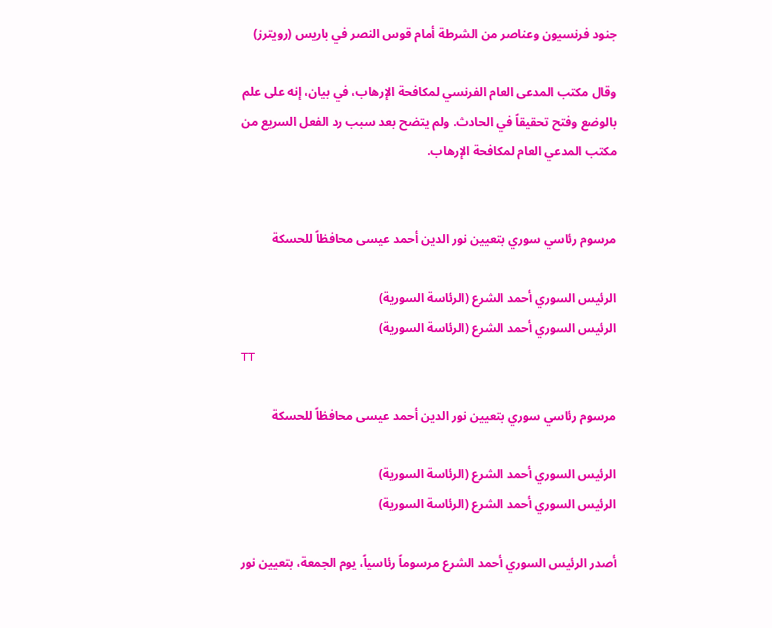جنود فرنسيون وعناصر من الشرطة أمام قوس النصر في باريس (رويترز)

وقال مكتب المدعى العام الفرنسي لمكافحة الإرهاب، في بيان، إنه على علم بالوضع وفتح تحقيقاً في الحادث. ولم يتضح بعد سبب رد الفعل السريع من مكتب المدعي العام لمكافحة الإرهاب.


مرسوم رئاسي سوري بتعيين نور الدين أحمد عيسى محافظاً للحسكة

الرئيس السوري أحمد الشرع (الرئاسة السورية)
الرئيس السوري أحمد الشرع (الرئاسة السورية)
TT

مرسوم رئاسي سوري بتعيين نور الدين أحمد عيسى محافظاً للحسكة

الرئيس السوري أحمد الشرع (الرئاسة السورية)
الرئيس السوري أحمد الشرع (الرئاسة السورية)

أصدر الرئيس السوري أحمد الشرع مرسوماً رئاسياً، يوم الجمعة، بتعيين نور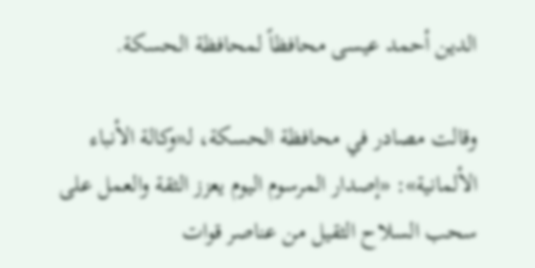الدين أحمد عيسى محافظاً لمحافظة الحسكة.

وقالت مصادر في محافظة الحسكة، لـ«وكالة الأنباء الألمانية»: «إصدار المرسوم اليوم يعزز الثقة والعمل على سحب السلاح الثقيل من عناصر قوات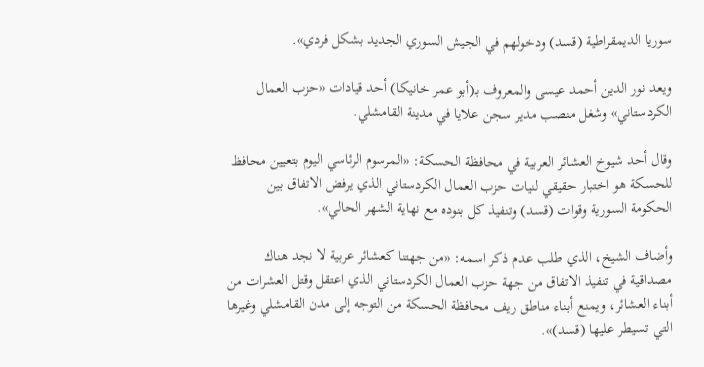سوريا الديمقراطية (قسد) ودخولهم في الجيش السوري الجديد بشكل فردي».

ويعد نور الدين أحمد عيسى والمعروف بـ(أبو عمر خانيكا) أحد قيادات «حزب العمال الكردستاني» وشغل منصب مدير سجن علايا في مدينة القامشلي.

وقال أحد شيوخ العشائر العربية في محافظة الحسكة: «المرسوم الرئاسي اليوم بتعيين محافظ للحسكة هو اختبار حقيقي لنيات حزب العمال الكردستاني الذي يرفض الاتفاق بين الحكومة السورية وقوات (قسد) وتنفيذ كل بنوده مع نهاية الشهر الحالي».

وأضاف الشيخ، الذي طلب عدم ذكر اسمه: «من جهتنا كعشائر عربية لا نجد هناك مصداقية في تنفيذ الاتفاق من جهة حزب العمال الكردستاني الذي اعتقل وقتل العشرات من أبناء العشائر، ويمنع أبناء مناطق ريف محافظة الحسكة من التوجه إلى مدن القامشلي وغيرها التي تسيطر عليها (قسد)».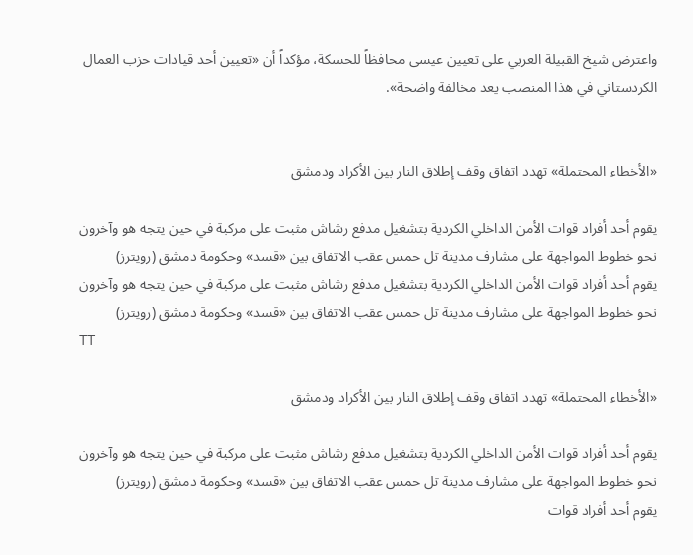واعترض شيخ القبيلة العربي على تعيين عيسى محافظاً للحسكة، مؤكداً أن «تعيين أحد قيادات حزب العمال الكردستاني في هذا المنصب يعد مخالفة واضحة».


«الأخطاء المحتملة» تهدد اتفاق وقف إطلاق النار بين الأكراد ودمشق

يقوم أحد أفراد قوات الأمن الداخلي الكردية بتشغيل مدفع رشاش مثبت على مركبة في حين يتجه هو وآخرون نحو خطوط المواجهة على مشارف مدينة تل حمس عقب الاتفاق بين «قسد» وحكومة دمشق (رويترز)
يقوم أحد أفراد قوات الأمن الداخلي الكردية بتشغيل مدفع رشاش مثبت على مركبة في حين يتجه هو وآخرون نحو خطوط المواجهة على مشارف مدينة تل حمس عقب الاتفاق بين «قسد» وحكومة دمشق (رويترز)
TT

«الأخطاء المحتملة» تهدد اتفاق وقف إطلاق النار بين الأكراد ودمشق

يقوم أحد أفراد قوات الأمن الداخلي الكردية بتشغيل مدفع رشاش مثبت على مركبة في حين يتجه هو وآخرون نحو خطوط المواجهة على مشارف مدينة تل حمس عقب الاتفاق بين «قسد» وحكومة دمشق (رويترز)
يقوم أحد أفراد قوات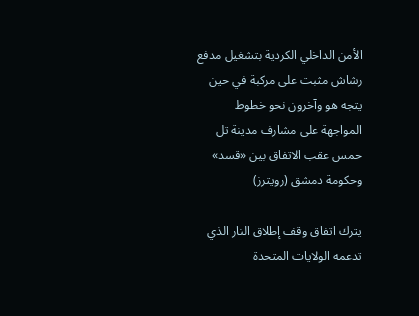الأمن الداخلي الكردية بتشغيل مدفع رشاش مثبت على مركبة في حين يتجه هو وآخرون نحو خطوط المواجهة على مشارف مدينة تل حمس عقب الاتفاق بين «قسد» وحكومة دمشق (رويترز)

يترك اتفاق وقف إطلاق النار الذي تدعمه الولايات المتحدة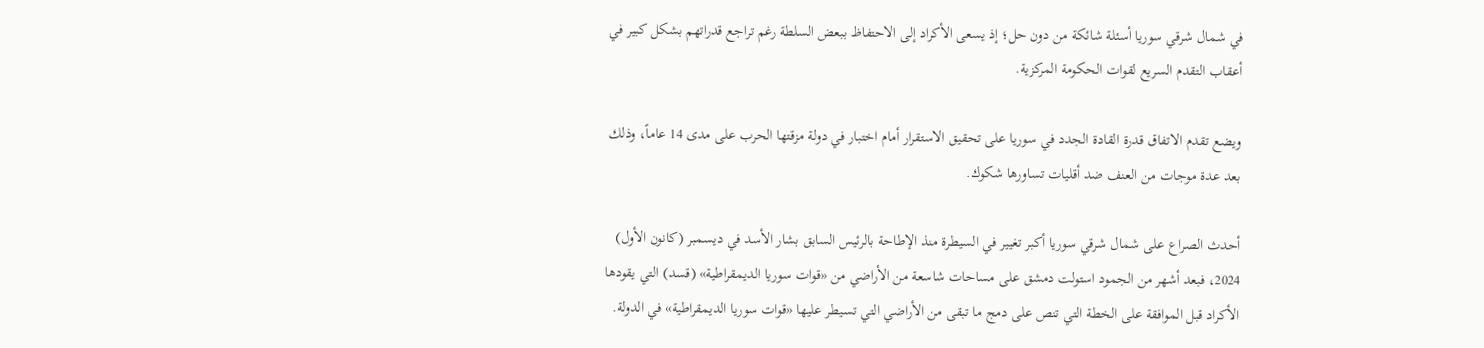في شمال شرقي سوريا أسئلة شائكة من دون حل؛ إذ يسعى الأكراد إلى الاحتفاظ ببعض السلطة رغم تراجع قدراتهم بشكل كبير في أعقاب التقدم السريع لقوات الحكومة المركزية.

ويضع تقدم الاتفاق قدرة القادة الجدد في سوريا على تحقيق الاستقرار أمام اختبار في دولة مزقتها الحرب على مدى 14 عاماً، وذلك بعد عدة موجات من العنف ضد أقليات تساورها شكوك.

أحدث الصراع على شمال شرقي سوريا أكبر تغيير في السيطرة منذ الإطاحة بالرئيس السابق بشار الأسد في ديسمبر (كانون الأول) 2024، فبعد أشهر من الجمود استولت دمشق على مساحات شاسعة من الأراضي من «قوات سوريا الديمقراطية» (قسد) التي يقودها الأكراد قبل الموافقة على الخطة التي تنص على دمج ما تبقى من الأراضي التي تسيطر عليها «قوات سوريا الديمقراطية» في الدولة.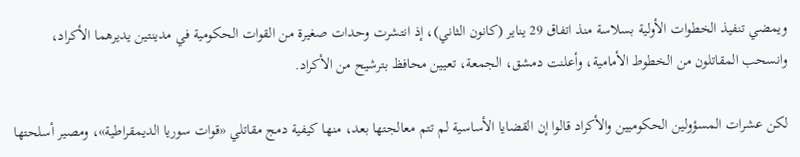ويمضي تنفيذ الخطوات الأولية بسلاسة منذ اتفاق 29 يناير (كانون الثاني)، إذ انتشرت وحدات صغيرة من القوات الحكومية في مدينتين يديرهما الأكراد، وانسحب المقاتلون من الخطوط الأمامية، وأعلنت دمشق، الجمعة، تعيين محافظ بترشيح من الأكراد.

لكن عشرات المسؤولين الحكوميين والأكراد قالوا إن القضايا الأساسية لم تتم معالجتها بعد، منها كيفية دمج مقاتلي «قوات سوريا الديمقراطية»، ومصير أسلحتها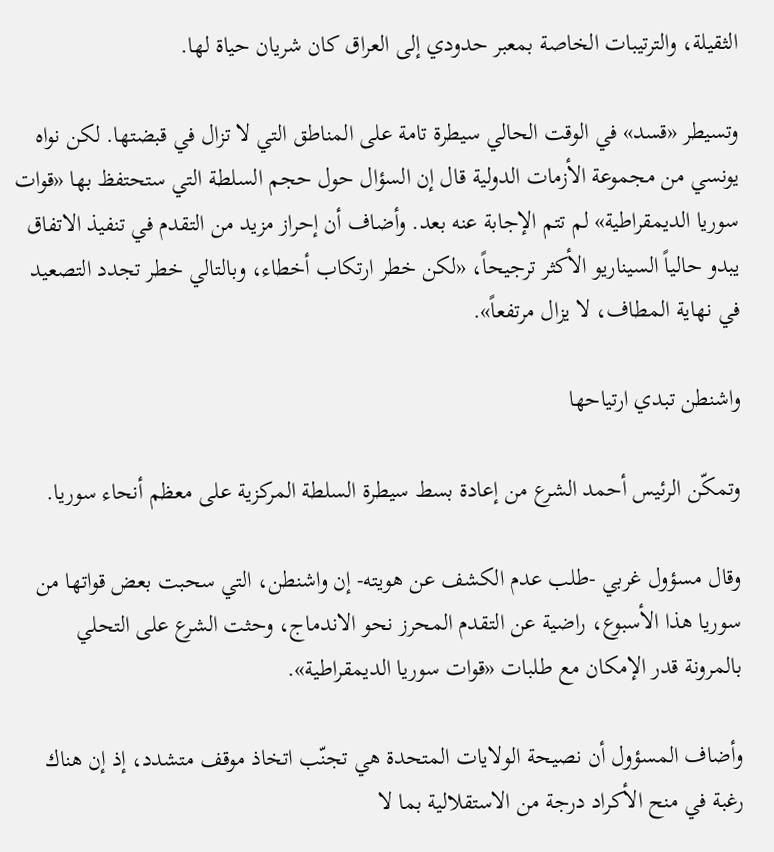الثقيلة، والترتيبات الخاصة بمعبر حدودي إلى العراق كان شريان حياة لها.

وتسيطر «قسد» في الوقت الحالي سيطرة تامة على المناطق التي لا تزال في قبضتها. لكن نواه يونسي من مجموعة الأزمات الدولية قال إن السؤال حول حجم السلطة التي ستحتفظ بها «قوات سوريا الديمقراطية» لم تتم الإجابة عنه بعد. وأضاف أن إحراز مزيد من التقدم في تنفيذ الاتفاق يبدو حالياً السيناريو الأكثر ترجيحاً، «لكن خطر ارتكاب أخطاء، وبالتالي خطر تجدد التصعيد في نهاية المطاف، لا يزال مرتفعاً».

واشنطن تبدي ارتياحها

وتمكّن الرئيس أحمد الشرع من إعادة بسط سيطرة السلطة المركزية على معظم أنحاء سوريا.

وقال مسؤول غربي -طلب عدم الكشف عن هويته- إن واشنطن، التي سحبت بعض قواتها من سوريا هذا الأسبوع، راضية عن التقدم المحرز نحو الاندماج، وحثت الشرع على التحلي بالمرونة قدر الإمكان مع طلبات «قوات سوريا الديمقراطية».

وأضاف المسؤول أن نصيحة الولايات المتحدة هي تجنّب اتخاذ موقف متشدد، إذ إن هناك رغبة في منح الأكراد درجة من الاستقلالية بما لا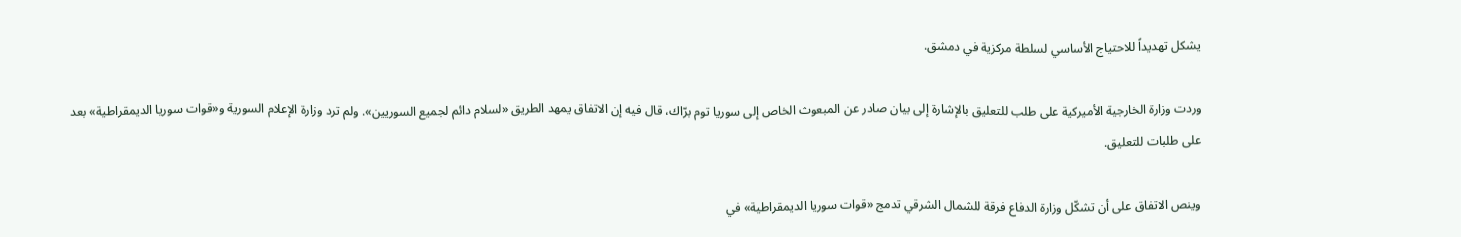يشكل تهديداً للاحتياج الأساسي لسلطة مركزية في دمشق.

وردت وزارة الخارجية الأميركية على طلب للتعليق بالإشارة إلى بيان صادر عن المبعوث الخاص إلى سوريا توم برّاك، قال فيه إن الاتفاق يمهد الطريق «لسلام دائم لجميع السوريين». ولم ترد وزارة الإعلام السورية و«قوات سوريا الديمقراطية» بعد على طلبات للتعليق.

وينص الاتفاق على أن تشكّل وزارة الدفاع فرقة للشمال الشرقي تدمج «قوات سوريا الديمقراطية» في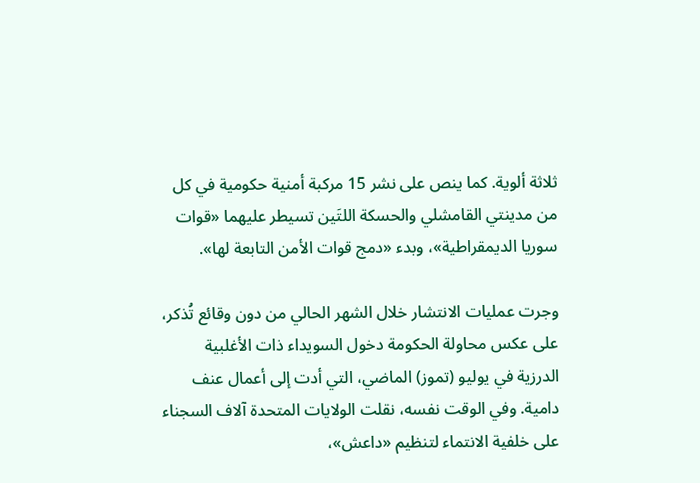ثلاثة ألوية. كما ينص على نشر 15 مركبة أمنية حكومية في كل من مدينتي القامشلي والحسكة اللتَين تسيطر عليهما «قوات سوريا الديمقراطية»، وبدء «دمج قوات الأمن التابعة لها».

وجرت عمليات الانتشار خلال الشهر الحالي من دون وقائع تُذكر، على عكس محاولة الحكومة دخول السويداء ذات الأغلبية الدرزية في يوليو (تموز) الماضي، التي أدت إلى أعمال عنف دامية. وفي الوقت نفسه، نقلت الولايات المتحدة آلاف السجناء على خلفية الانتماء لتنظيم «داعش»،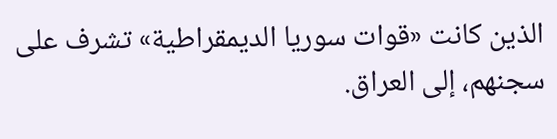الذين كانت «قوات سوريا الديمقراطية» تشرف على سجنهم، إلى العراق.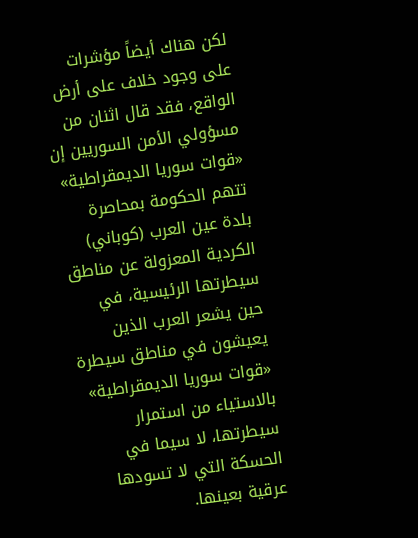لكن هناك أيضاً مؤشرات على وجود خلاف على أرض الواقع، فقد قال اثنان من مسؤولي الأمن السوريين إن «قوات سوريا الديمقراطية» تتهم الحكومة بمحاصرة بلدة عين العرب (كوباني) الكردية المعزولة عن مناطق سيطرتها الرئيسية، في حين يشعر العرب الذين يعيشون في مناطق سيطرة «قوات سوريا الديمقراطية» بالاستياء من استمرار سيطرتها، لا سيما في الحسكة التي لا تسودها عرقية بعينها.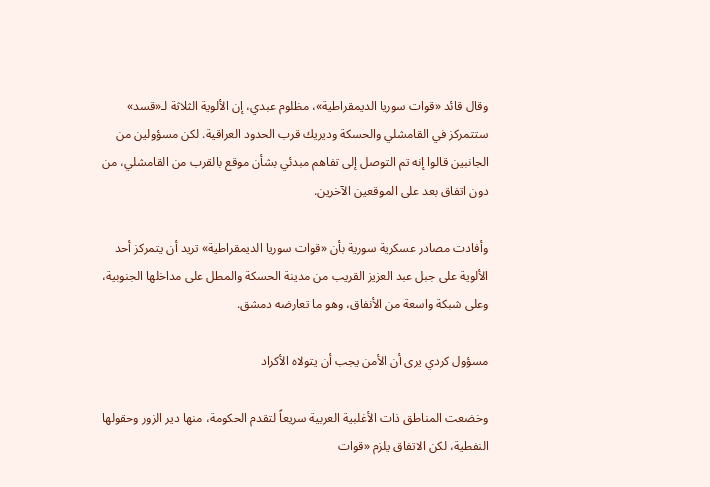وقال قائد «قوات سوريا الديمقراطية»، مظلوم عبدي، إن الألوية الثلاثة لـ«قسد» ستتمركز في القامشلي والحسكة وديريك قرب الحدود العراقية. لكن مسؤولين من الجانبين قالوا إنه تم التوصل إلى تفاهم مبدئي بشأن موقع بالقرب من القامشلي، من دون اتفاق بعد على الموقعين الآخرين.

وأفادت مصادر عسكرية سورية بأن «قوات سوريا الديمقراطية» تريد أن يتمركز أحد الألوية على جبل عبد العزيز القريب من مدينة الحسكة والمطل على مداخلها الجنوبية، وعلى شبكة واسعة من الأنفاق، وهو ما تعارضه دمشق.

مسؤول كردي يرى أن الأمن يجب أن يتولاه الأكراد

وخضعت المناطق ذات الأغلبية العربية سريعاً لتقدم الحكومة، منها دير الزور وحقولها النفطية، لكن الاتفاق يلزم «قوات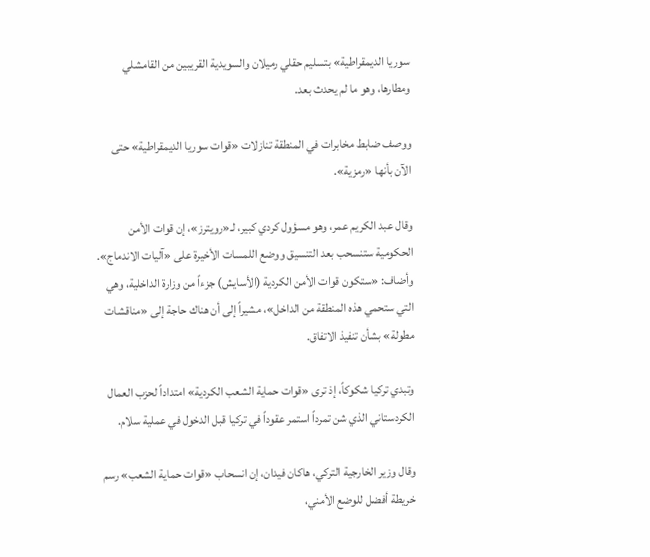سوريا الديمقراطية» بتسليم حقلي رميلان والسويدية القريبين من القامشلي ومطارها، وهو ما لم يحدث بعد.

ووصف ضابط مخابرات في المنطقة تنازلات «قوات سوريا الديمقراطية» حتى الآن بأنها «رمزية».

وقال عبد الكريم عمر، وهو مسؤول كردي كبير، لـ«رويترز»، إن قوات الأمن الحكومية ستنسحب بعد التنسيق ووضع اللمسات الأخيرة على «آليات الاندماج». وأضاف: «ستكون قوات الأمن الكردية (الأسايش) جزءاً من وزارة الداخلية، وهي التي ستحمي هذه المنطقة من الداخل»، مشيراً إلى أن هناك حاجة إلى «مناقشات مطولة» بشأن تنفيذ الاتفاق.

وتبدي تركيا شكوكاً، إذ ترى «قوات حماية الشعب الكردية» امتداداً لحزب العمال الكردستاني الذي شن تمرداً استمر عقوداً في تركيا قبل الدخول في عملية سلام.

وقال وزير الخارجية التركي، هاكان فيدان، إن انسحاب «قوات حماية الشعب» رسم خريطة أفضل للوضع الأمني،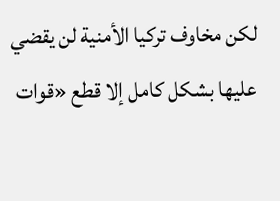لكن مخاوف تركيا الأمنية لن يقضي عليها بشكل كامل إلا قطع «قوات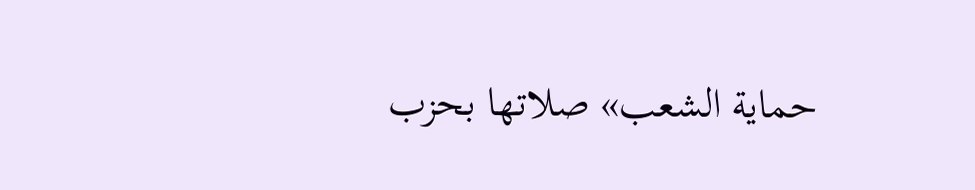حماية الشعب» صلاتها بحزب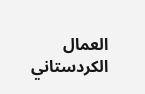العمال الكردستاني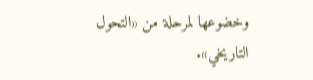وخضوعها لمرحلة من «التحول التاريخي».